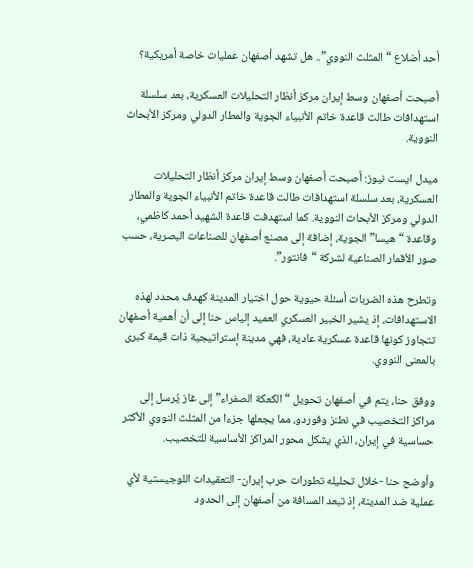أحد أضلاع “المثلث النووي”.. هل تشهد أصفهان عمليات خاصة أمريكية؟

أصبحت أصفهان وسط إيران مركز أنظار التحليلات العسكرية، بعد سلسلة استهدافات طالت قاعدة خاتم الأنبياء الجوية والمطار الدولي ومركز الأبحاث النووية.

ميدل ايست نيوز: أصبحت أصفهان وسط إيران مركز أنظار التحليلات العسكرية، بعد سلسلة استهدافات طالت قاعدة خاتم الأنبياء الجوية والمطار الدولي ومركز الأبحاث النووية. كما استهدفت قاعدة الشهيد أحمد كاظمي، وقاعدة “هيسا” الجوية، إضافة إلى مصنع أصفهان للصناعات البصرية، حسب صور الأقمار الصناعية لشركة “فانتور”.

وتطرح هذه الضربات أسئلة حيوية حول اختيار المدينة كهدف محدد لهذه الاستهدافات، إذ يشير الخبير العسكري العميد إلياس حنا إلى أن أهمية أصفهان تتجاوز كونها قاعدة عسكرية عادية، فهي مدينة إستراتيجية ذات قيمة كبرى بالمعنى النووي.

ووفق حنا، يتم في أصفهان تحويل “الكعكة الصفراء” إلى غاز يُرسل إلى مراكز التخصيب في نطنز وفوردو، مما يجعلها جزءا من المثلث النووي الأكثر حساسية في إيران، الذي يشكل محور المراكز الأساسية للتخصيب.

وأوضح حنا -خلال تحليله تطورات حرب إيران- التعقيدات اللوجيستية لأي عملية ضد المدينة، إذ تبعد المسافة من أصفهان إلى الحدود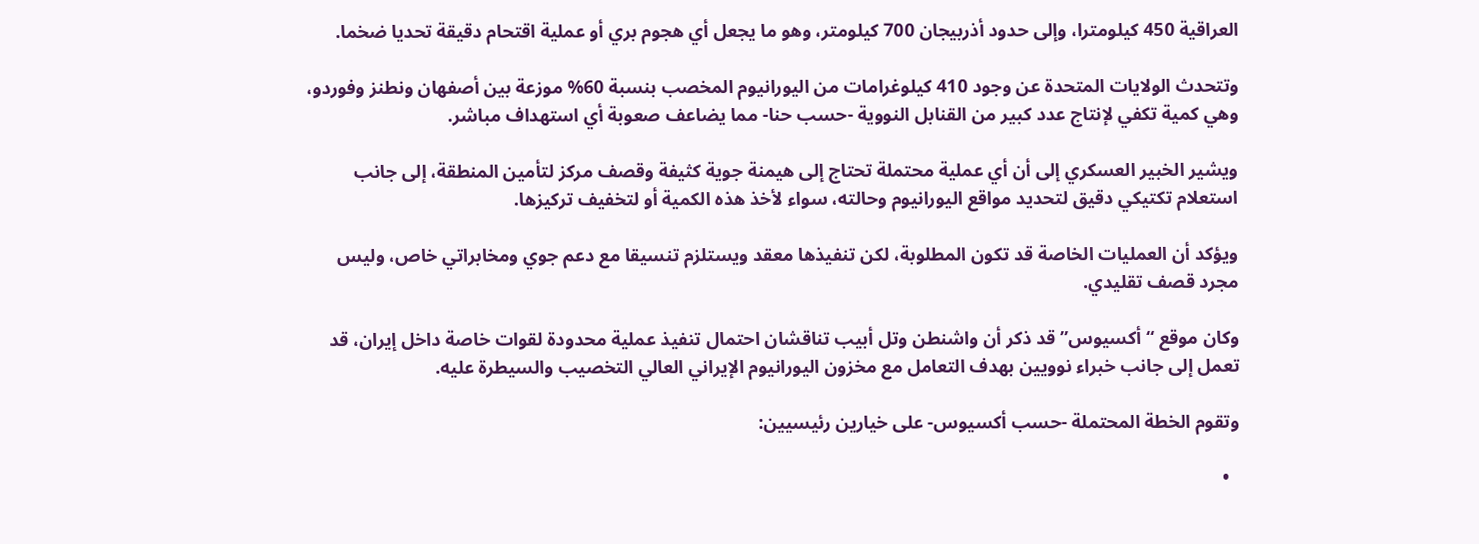العراقية 450 كيلومترا، وإلى حدود أذربيجان 700 كيلومتر، وهو ما يجعل أي هجوم بري أو عملية اقتحام دقيقة تحديا ضخما.

وتتحدث الولايات المتحدة عن وجود 410 كيلوغرامات من اليورانيوم المخصب بنسبة 60% موزعة بين أصفهان ونطنز وفوردو، وهي كمية تكفي لإنتاج عدد كبير من القنابل النووية -حسب حنا- مما يضاعف صعوبة أي استهداف مباشر.

ويشير الخبير العسكري إلى أن أي عملية محتملة تحتاج إلى هيمنة جوية كثيفة وقصف مركز لتأمين المنطقة، إلى جانب استعلام تكتيكي دقيق لتحديد مواقع اليورانيوم وحالته، سواء لأخذ هذه الكمية أو لتخفيف تركيزها.

ويؤكد أن العمليات الخاصة قد تكون المطلوبة، لكن تنفيذها معقد ويستلزم تنسيقا مع دعم جوي ومخابراتي خاص، وليس مجرد قصف تقليدي.

وكان موقع “أكسيوس” قد ذكر أن واشنطن وتل أبيب تناقشان احتمال تنفيذ عملية محدودة لقوات خاصة داخل إيران، قد تعمل إلى جانب خبراء نوويين بهدف التعامل مع مخزون اليورانيوم الإيراني العالي التخصيب والسيطرة عليه.

وتقوم الخطة المحتملة -حسب أكسيوس- على خيارين رئيسيين:

  •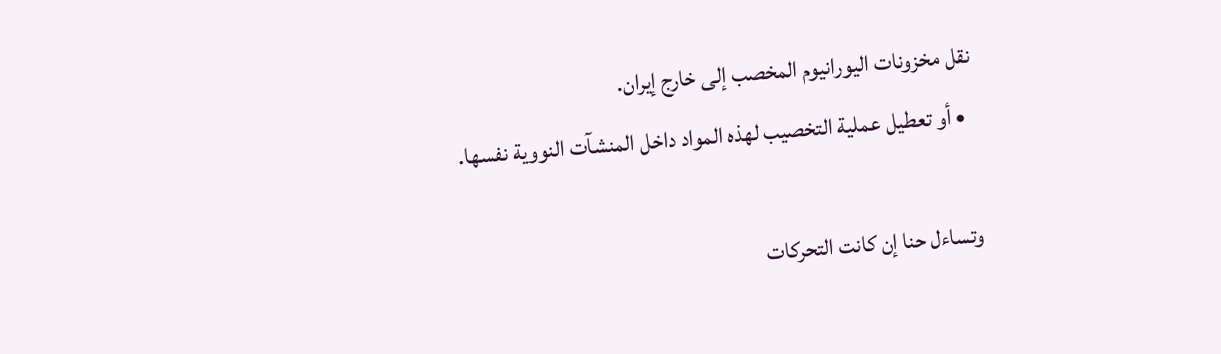نقل مخزونات اليورانيوم المخصب إلى خارج إيران.
  • أو تعطيل عملية التخصيب لهذه المواد داخل المنشآت النووية نفسها.

وتساءل حنا إن كانت التحركات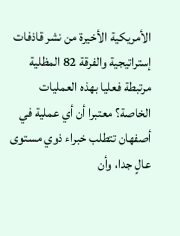الأمريكية الأخيرة من نشر قاذفات إستراتيجية والفرقة 82 المظلية مرتبطة فعليا بهذه العمليات الخاصة؟ معتبرا أن أي عملية في أصفهان تتطلب خبراء ذوي مستوى عالٍ جدا، وأن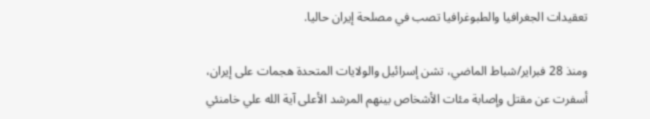تعقيدات الجغرافيا والطبوغرافيا تصب في مصلحة إيران حاليا.

ومنذ 28 فبراير/شباط الماضي، تشن إسرائيل والولايات المتحدة هجمات على إيران، أسفرت عن مقتل وإصابة مئات الأشخاص بينهم المرشد الأعلى آية الله علي خامنئي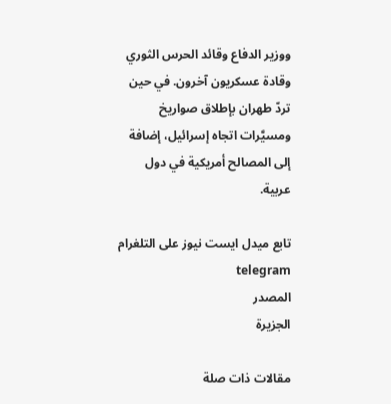ووزير الدفاع وقائد الحرس الثوري وقادة عسكريون آخرون. في حين تردّ طهران بإطلاق صواريخ ومسيَّرات اتجاه إسرائيل، إضافة إلى المصالح أمريكية في دول عربية.

تابع ميدل ايست نيوز على التلغرام telegram
المصدر
الجزيرة

مقالات ذات صلة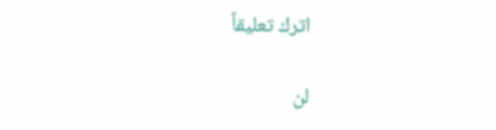اترك تعليقاً

لن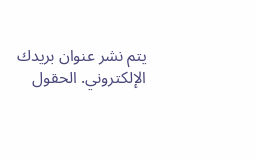يتم نشر عنوان بريدك الإلكتروني. الحقول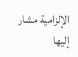الإلزامية مشار إليها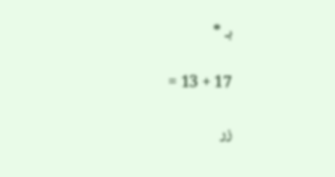بـ *

17 + 13 =

زر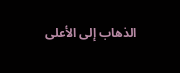الذهاب إلى الأعلى